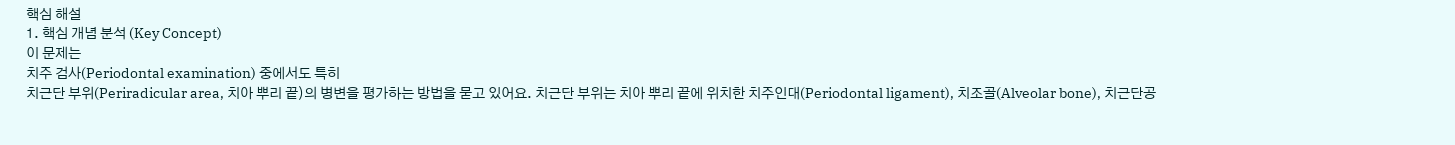핵심 해설
1. 핵심 개념 분석 (Key Concept)
이 문제는
치주 검사(Periodontal examination) 중에서도 특히
치근단 부위(Periradicular area, 치아 뿌리 끝)의 병변을 평가하는 방법을 묻고 있어요. 치근단 부위는 치아 뿌리 끝에 위치한 치주인대(Periodontal ligament), 치조골(Alveolar bone), 치근단공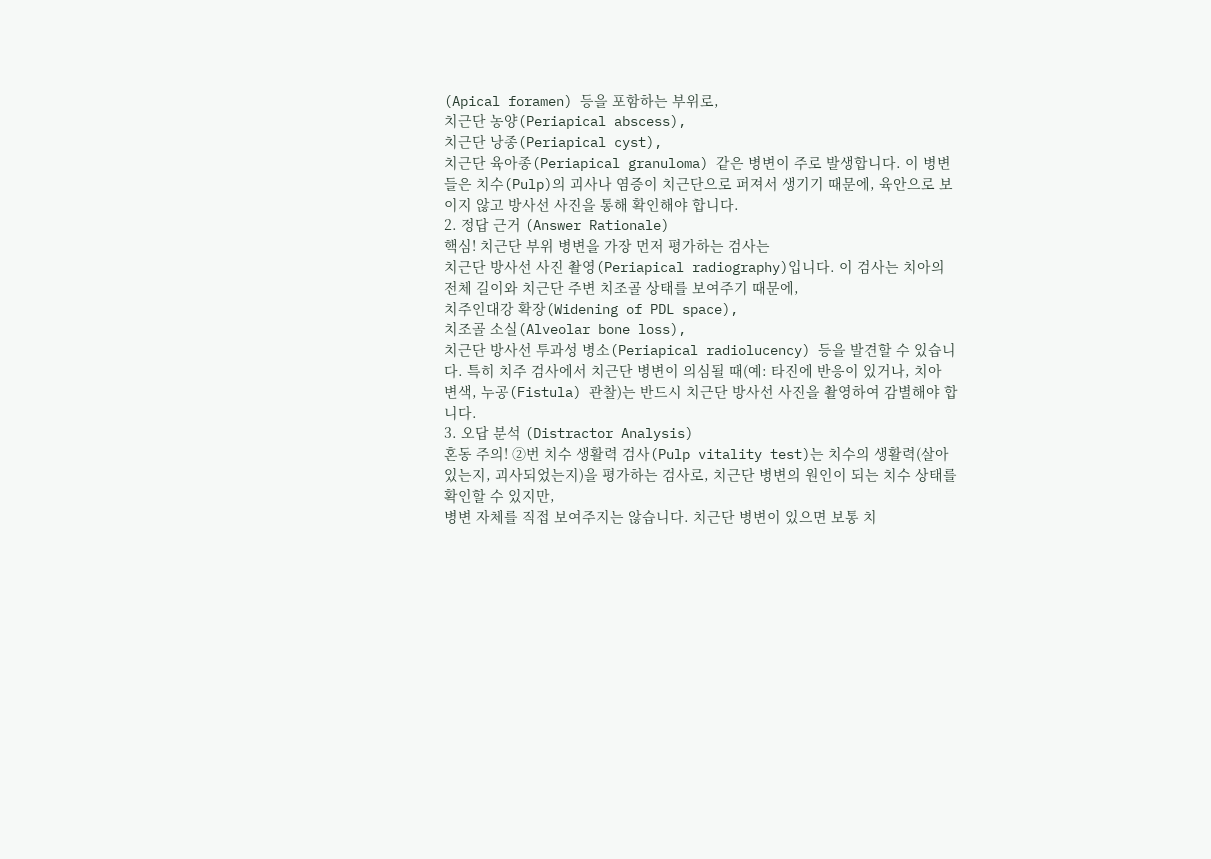(Apical foramen) 등을 포함하는 부위로,
치근단 농양(Periapical abscess),
치근단 낭종(Periapical cyst),
치근단 육아종(Periapical granuloma) 같은 병변이 주로 발생합니다. 이 병변들은 치수(Pulp)의 괴사나 염증이 치근단으로 퍼져서 생기기 때문에, 육안으로 보이지 않고 방사선 사진을 통해 확인해야 합니다.
2. 정답 근거 (Answer Rationale)
핵심! 치근단 부위 병변을 가장 먼저 평가하는 검사는
치근단 방사선 사진 촬영(Periapical radiography)입니다. 이 검사는 치아의 전체 길이와 치근단 주변 치조골 상태를 보여주기 때문에,
치주인대강 확장(Widening of PDL space),
치조골 소실(Alveolar bone loss),
치근단 방사선 투과성 병소(Periapical radiolucency) 등을 발견할 수 있습니다. 특히 치주 검사에서 치근단 병변이 의심될 때(예: 타진에 반응이 있거나, 치아 변색, 누공(Fistula) 관찰)는 반드시 치근단 방사선 사진을 촬영하여 감별해야 합니다.
3. 오답 분석 (Distractor Analysis)
혼동 주의! ②번 치수 생활력 검사(Pulp vitality test)는 치수의 생활력(살아 있는지, 괴사되었는지)을 평가하는 검사로, 치근단 병변의 원인이 되는 치수 상태를 확인할 수 있지만,
병변 자체를 직접 보여주지는 않습니다. 치근단 병변이 있으면 보통 치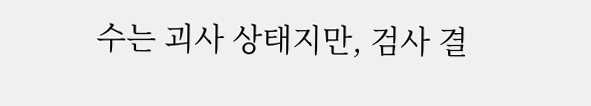수는 괴사 상태지만, 검사 결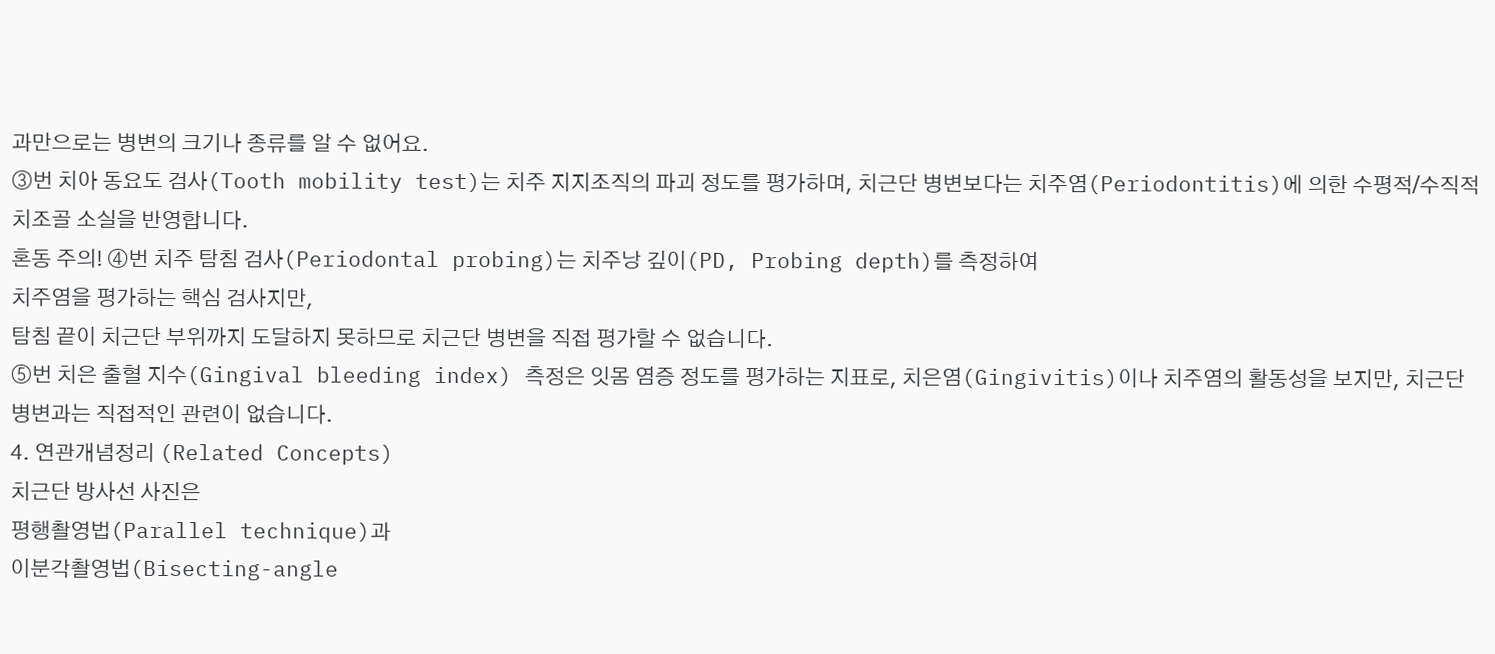과만으로는 병변의 크기나 종류를 알 수 없어요.
③번 치아 동요도 검사(Tooth mobility test)는 치주 지지조직의 파괴 정도를 평가하며, 치근단 병변보다는 치주염(Periodontitis)에 의한 수평적/수직적 치조골 소실을 반영합니다.
혼동 주의! ④번 치주 탐침 검사(Periodontal probing)는 치주낭 깊이(PD, Probing depth)를 측정하여
치주염을 평가하는 핵심 검사지만,
탐침 끝이 치근단 부위까지 도달하지 못하므로 치근단 병변을 직접 평가할 수 없습니다.
⑤번 치은 출혈 지수(Gingival bleeding index) 측정은 잇몸 염증 정도를 평가하는 지표로, 치은염(Gingivitis)이나 치주염의 활동성을 보지만, 치근단 병변과는 직접적인 관련이 없습니다.
4. 연관개념정리 (Related Concepts)
치근단 방사선 사진은
평행촬영법(Parallel technique)과
이분각촬영법(Bisecting-angle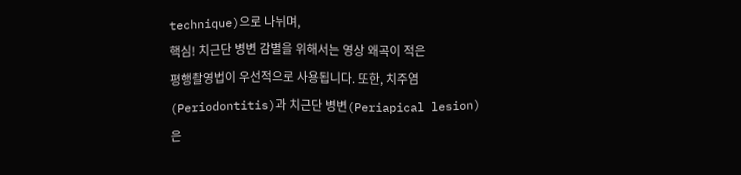technique)으로 나뉘며,
핵심! 치근단 병변 감별을 위해서는 영상 왜곡이 적은
평행촬영법이 우선적으로 사용됩니다. 또한, 치주염(Periodontitis)과 치근단 병변(Periapical lesion)은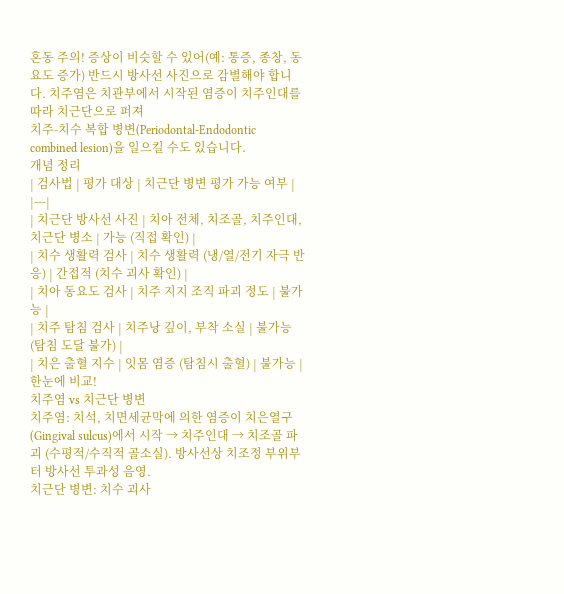혼동 주의! 증상이 비슷할 수 있어(예: 통증, 종창, 동요도 증가) 반드시 방사선 사진으로 감별해야 합니다. 치주염은 치관부에서 시작된 염증이 치주인대를 따라 치근단으로 퍼져
치주-치수 복합 병변(Periodontal-Endodontic combined lesion)을 일으킬 수도 있습니다.
개념 정리
| 검사법 | 평가 대상 | 치근단 병변 평가 가능 여부 |
|---|
| 치근단 방사선 사진 | 치아 전체, 치조골, 치주인대, 치근단 병소 | 가능 (직접 확인) |
| 치수 생활력 검사 | 치수 생활력 (냉/열/전기 자극 반응) | 간접적 (치수 괴사 확인) |
| 치아 동요도 검사 | 치주 지지 조직 파괴 정도 | 불가능 |
| 치주 탐침 검사 | 치주낭 깊이, 부착 소실 | 불가능 (탐침 도달 불가) |
| 치은 출혈 지수 | 잇몸 염증 (탐침시 출혈) | 불가능 |
한눈에 비교!
치주염 vs 치근단 병변
치주염: 치석, 치면세균막에 의한 염증이 치은열구(Gingival sulcus)에서 시작 → 치주인대 → 치조골 파괴 (수평적/수직적 골소실). 방사선상 치조정 부위부터 방사선 투과성 음영.
치근단 병변: 치수 괴사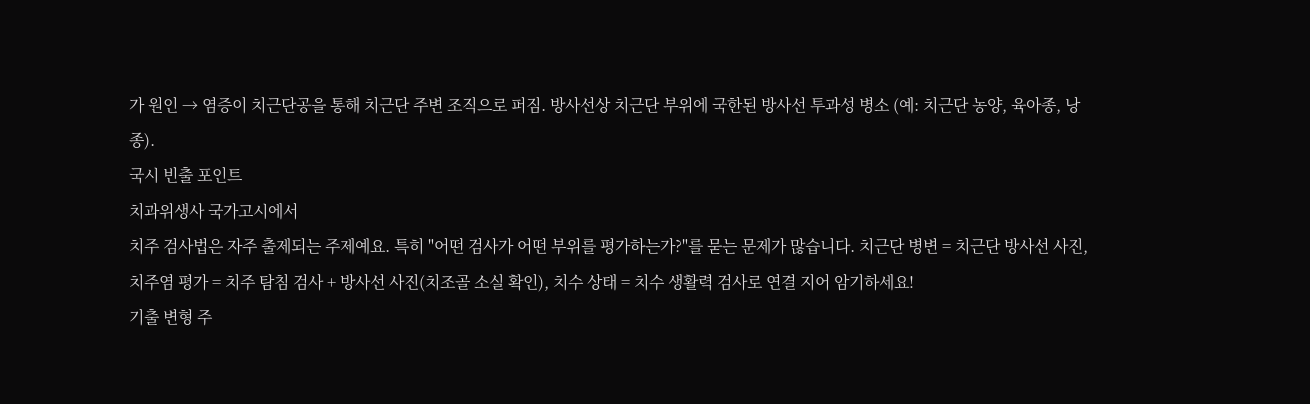가 원인 → 염증이 치근단공을 통해 치근단 주변 조직으로 퍼짐. 방사선상 치근단 부위에 국한된 방사선 투과성 병소 (예: 치근단 농양, 육아종, 낭종).
국시 빈출 포인트
치과위생사 국가고시에서
치주 검사법은 자주 출제되는 주제예요. 특히 "어떤 검사가 어떤 부위를 평가하는가?"를 묻는 문제가 많습니다. 치근단 병변 = 치근단 방사선 사진, 치주염 평가 = 치주 탐침 검사 + 방사선 사진(치조골 소실 확인), 치수 상태 = 치수 생활력 검사로 연결 지어 암기하세요!
기출 변형 주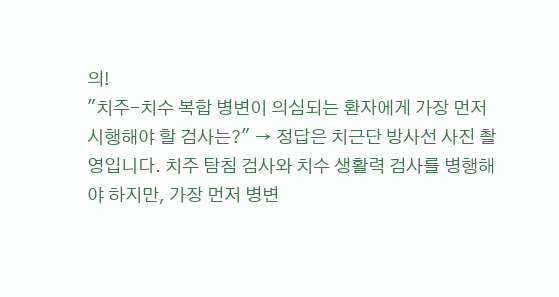의!
"치주-치수 복합 병변이 의심되는 환자에게 가장 먼저 시행해야 할 검사는?" → 정답은 치근단 방사선 사진 촬영입니다. 치주 탐침 검사와 치수 생활력 검사를 병행해야 하지만, 가장 먼저 병변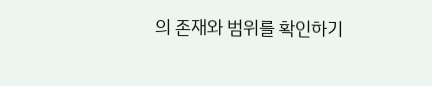의 존재와 범위를 확인하기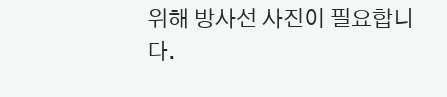위해 방사선 사진이 필요합니다.